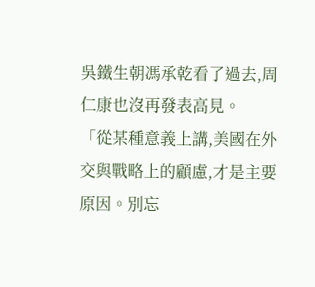吳鐵生朝馮承乾看了過去,周仁康也沒再發表高見。
「從某種意義上講,美國在外交與戰略上的顧慮,才是主要原因。別忘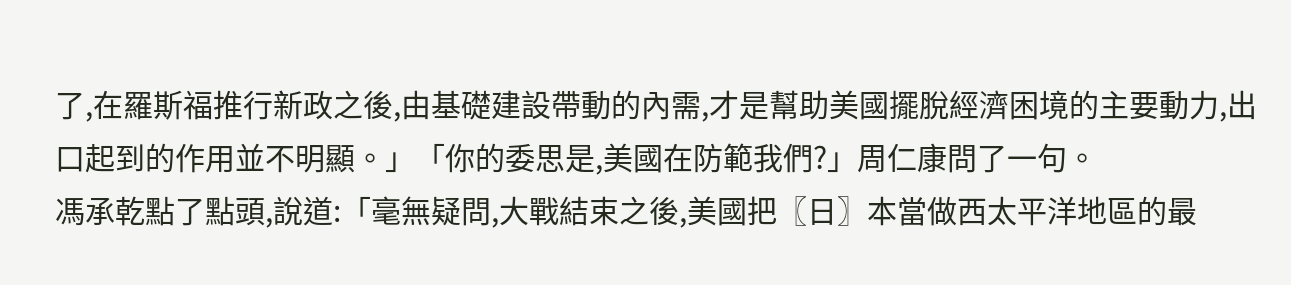了,在羅斯福推行新政之後,由基礎建設帶動的內需,才是幫助美國擺脫經濟困境的主要動力,出口起到的作用並不明顯。」「你的委思是,美國在防範我們?」周仁康問了一句。
馮承乾點了點頭,說道:「毫無疑問,大戰結束之後,美國把〖日〗本當做西太平洋地區的最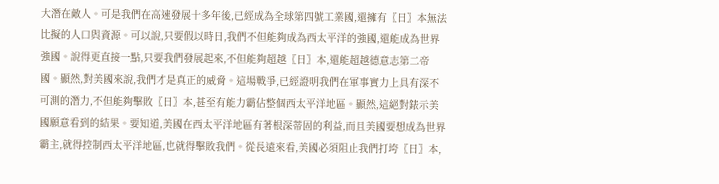大潛在敵人。可是我們在高速發展十多年後,已經成為全球第四號工業國,還擁有〖日〗本無法比擬的人口與資源。可以說,只要假以時日,我們不但能夠成為西太平洋的強國,還能成為世界強國。說得更直接一點,只要我們發展起來,不但能夠超越〖日〗本,還能超越德意志第二帝國。顯然,對美國來說,我們才是真正的威脅。這場戰爭,已經證明我們在軍事實力上具有深不可測的潛力,不但能夠擊敗〖日〗本,甚至有能力霸佔整個西太平洋地區。顯然,這絕對錶示美國願意看到的結果。要知道,美國在西太平洋地區有著根深蒂固的利益,而且美國要想成為世界霸主,就得控制西太平洋地區,也就得擊敗我們。從長遠來看,美國必須阻止我們打垮〖日〗本,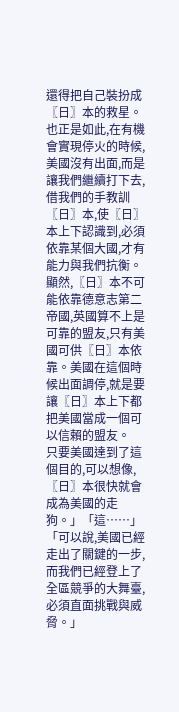還得把自己裝扮成〖日〗本的救星。也正是如此,在有機會實現停火的時候,美國沒有出面,而是讓我們繼續打下去,借我們的手教訓〖日〗本,使〖日〗本上下認識到,必須依靠某個大國,才有能力與我們抗衡。顯然,〖日〗本不可能依靠德意志第二帝國,英國算不上是可靠的盟友,只有美國可供〖日〗本依靠。美國在這個時候出面調停,就是要讓〖日〗本上下都把美國當成一個可以信賴的盟友。
只要美國達到了這個目的,可以想像,〖日〗本很快就會成為美國的走狗。」「這……」
「可以說,美國已經走出了關鍵的一步,而我們已經登上了全區競爭的大舞臺,必須直面挑戰與威脅。」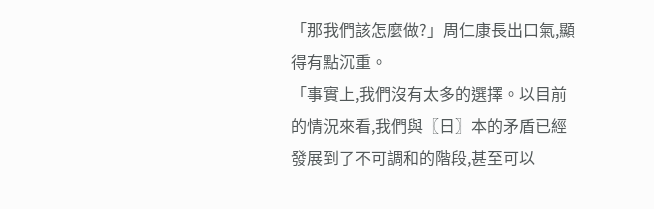「那我們該怎麼做?」周仁康長出口氣,顯得有點沉重。
「事實上,我們沒有太多的選擇。以目前的情況來看,我們與〖日〗本的矛盾已經發展到了不可調和的階段,甚至可以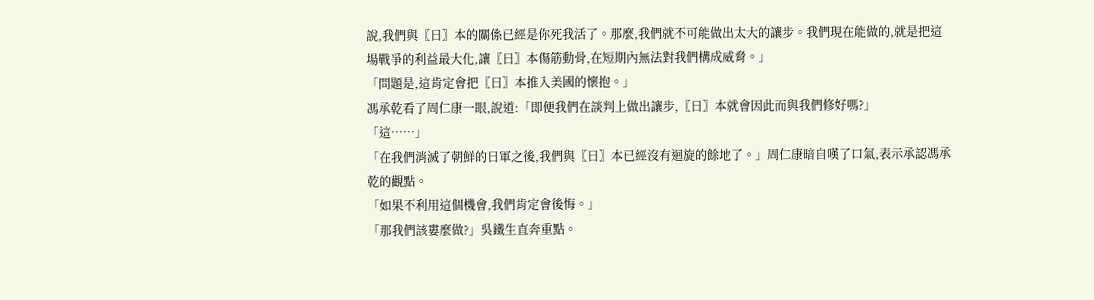說,我們與〖日〗本的關係已經是你死我活了。那麼,我們就不可能做出太大的讓步。我們現在能做的,就是把這場戰爭的利益最大化,讓〖日〗本傷筋動骨,在短期內無法對我們構成威脅。」
「問題是,這肯定會把〖日〗本推入美國的懷抱。」
馮承乾看了周仁康一眼,說道:「即便我們在談判上做出讓步,〖日〗本就會因此而與我們修好嗎?」
「這……」
「在我們消滅了朝鮮的日軍之後,我們與〖日〗本已經沒有迴旋的餘地了。」周仁康暗自嘆了口氣,表示承認馮承乾的觀點。
「如果不利用這個機會,我們肯定會後悔。」
「那我們該婁麼做?」吳鐵生直奔重點。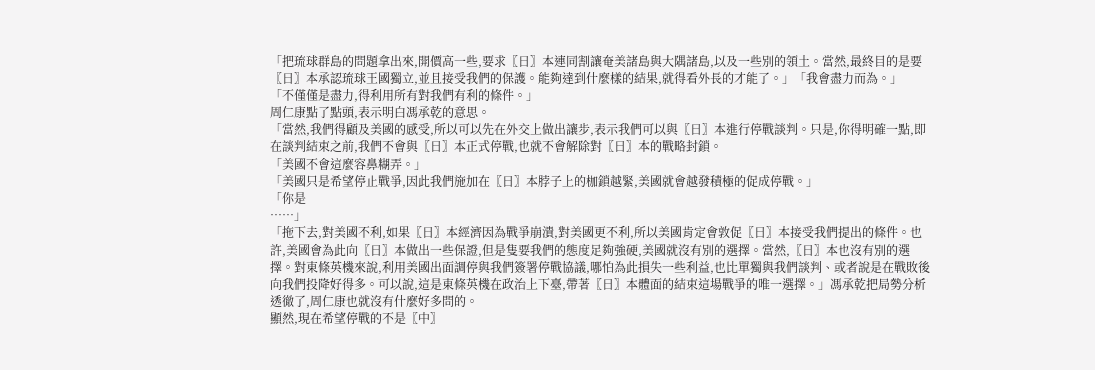「把琉球群島的問題拿出來,開價高一些,要求〖日〗本連同割讓奄美諸島與大隅諸島,以及一些別的領土。當然,最終目的是要〖日〗本承認琉球王國獨立,並且接受我們的保護。能夠達到什麼樣的結果,就得看外長的才能了。」「我會盡力而為。」
「不僅僅是盡力,得利用所有對我們有利的條件。」
周仁康點了點頭,表示明白馮承乾的意思。
「當然,我們得顧及美國的感受,所以可以先在外交上做出讓步,表示我們可以與〖日〗本進行停戰談判。只是,你得明確一點,即在談判結束之前,我們不會與〖日〗本正式停戰,也就不會解除對〖日〗本的戰略封鎖。
「美國不會這麼容鼻糊弄。」
「美國只是希望停止戰爭,因此我們施加在〖日〗本脖子上的枷鎖越緊,美國就會越發積極的促成停戰。」
「你是
……」
「拖下去,對美國不利,如果〖日〗本經濟因為戰爭崩潰,對美國更不利,所以美國肯定會敦促〖日〗本接受我們提出的條件。也許,美國會為此向〖日〗本做出一些保證,但是隻要我們的態度足夠強硬,美國就沒有別的選擇。當然,〖日〗本也沒有別的選擇。對東條英機來說,利用美國出面調停與我們簽署停戰協議,哪怕為此損失一些利益,也比單獨與我們談判、或者說是在戰敗後向我們投降好得多。可以說,這是東條英機在政治上下臺,帶著〖日〗本體面的結束這場戰爭的唯一選擇。」馮承乾把局勢分析透徹了,周仁康也就沒有什麼好多問的。
顯然,現在希望停戰的不是〖中〗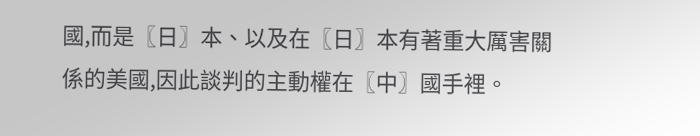國,而是〖日〗本、以及在〖日〗本有著重大厲害關係的美國,因此談判的主動權在〖中〗國手裡。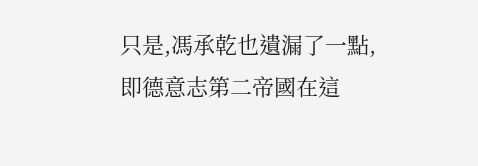只是,馮承乾也遺漏了一點,即德意志第二帝國在這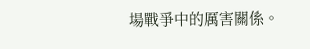場戰爭中的厲害關係。